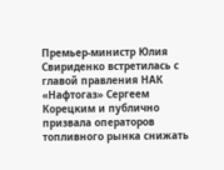Премьер-министр Юлия Свириденко встретилась с главой правления НАК «Нафтогаз» Сергеем Корецким и публично призвала операторов топливного рынка снижать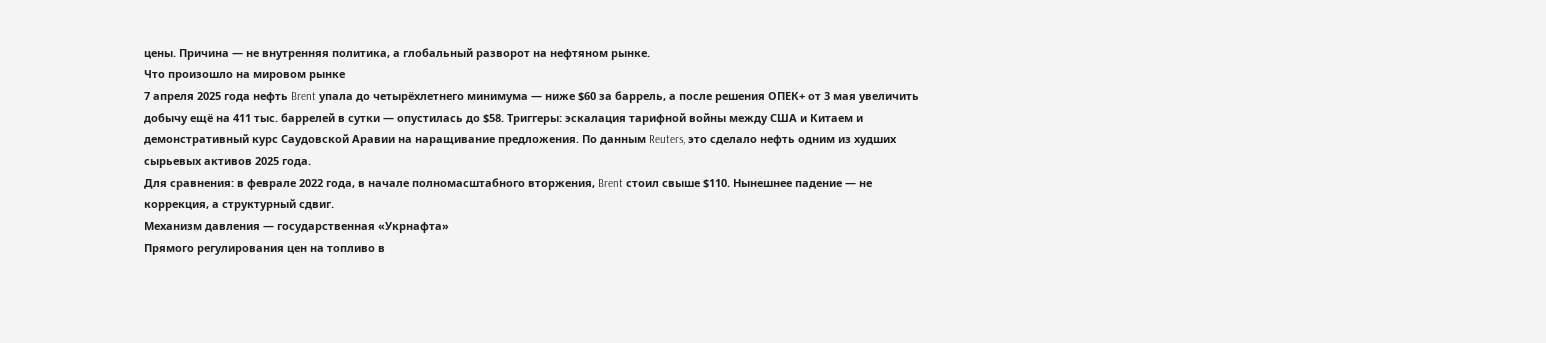цены. Причина — не внутренняя политика, а глобальный разворот на нефтяном рынке.
Что произошло на мировом рынке
7 апреля 2025 года нефть Brent упала до четырёхлетнего минимума — ниже $60 за баррель, а после решения ОПЕК+ от 3 мая увеличить добычу ещё на 411 тыс. баррелей в сутки — опустилась до $58. Триггеры: эскалация тарифной войны между США и Китаем и демонстративный курс Саудовской Аравии на наращивание предложения. По данным Reuters, это сделало нефть одним из худших сырьевых активов 2025 года.
Для сравнения: в феврале 2022 года, в начале полномасштабного вторжения, Brent стоил свыше $110. Нынешнее падение — не коррекция, а структурный сдвиг.
Механизм давления — государственная «Укрнафта»
Прямого регулирования цен на топливо в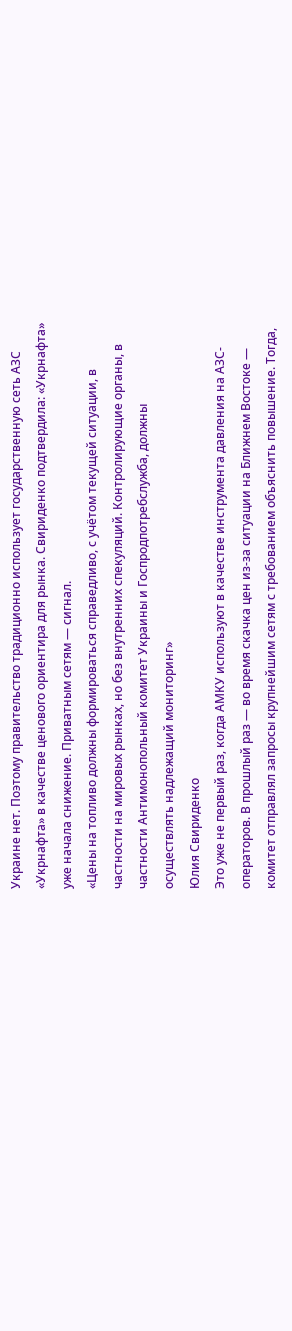Украине нет. Поэтому правительство традиционно использует государственную сеть АЗС «Укрнафта» в качестве ценового ориентира для рынка. Свириденко подтвердила: «Укрнафта» уже начала снижение. Приватным сетям — сигнал.
«Цены на топливо должны формироваться справедливо, с учётом текущей ситуации, в частности на мировых рынках, но без внутренних спекуляций. Контролирующие органы, в частности Антимонопольный комитет Украины и Госпродпотребслужба, должны осуществлять надлежащий мониторинг»
Юлия Свириденко
Это уже не первый раз, когда АМКУ используют в качестве инструмента давления на АЗС-операторов. В прошлый раз — во время скачка цен из-за ситуации на Ближнем Востоке — комитет отправлял запросы крупнейшим сетям с требованием объяснить повышение. Тогда,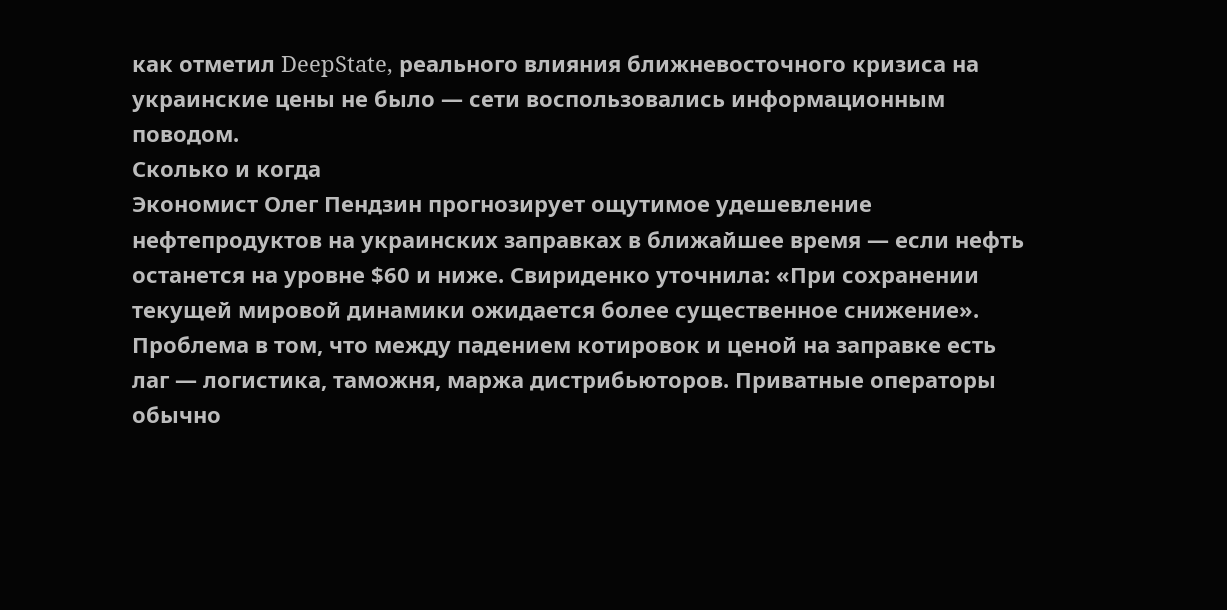как отметил DeepState, реального влияния ближневосточного кризиса на украинские цены не было — сети воспользовались информационным поводом.
Сколько и когда
Экономист Олег Пендзин прогнозирует ощутимое удешевление нефтепродуктов на украинских заправках в ближайшее время — если нефть останется на уровне $60 и ниже. Свириденко уточнила: «При сохранении текущей мировой динамики ожидается более существенное снижение».
Проблема в том, что между падением котировок и ценой на заправке есть лаг — логистика, таможня, маржа дистрибьюторов. Приватные операторы обычно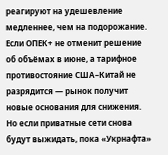реагируют на удешевление медленнее, чем на подорожание.
Если ОПЕК+ не отменит решение об объёмах в июне, а тарифное противостояние США–Китай не разрядится — рынок получит новые основания для снижения. Но если приватные сети снова будут выжидать, пока «Укрнафта»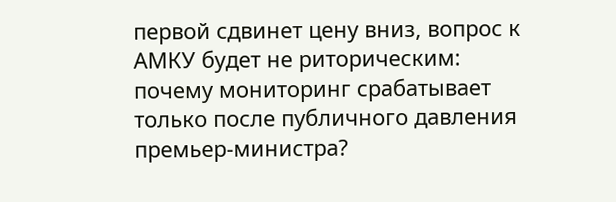первой сдвинет цену вниз, вопрос к АМКУ будет не риторическим: почему мониторинг срабатывает только после публичного давления премьер-министра?